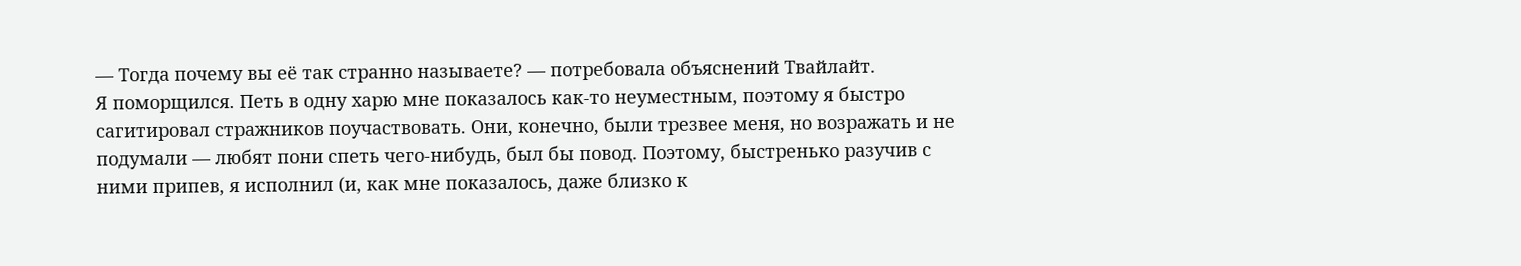— Тогда почему вы её так странно называете? — потребовала объяснений Твайлайт.
Я поморщился. Петь в одну харю мне показалось как-то неуместным, поэтому я быстро сагитировал стражников поучаствовать. Они, конечно, были трезвее меня, но возражать и не подумали — любят пони спеть чего-нибудь, был бы повод. Поэтому, быстренько разучив с ними припев, я исполнил (и, как мне показалось, даже близко к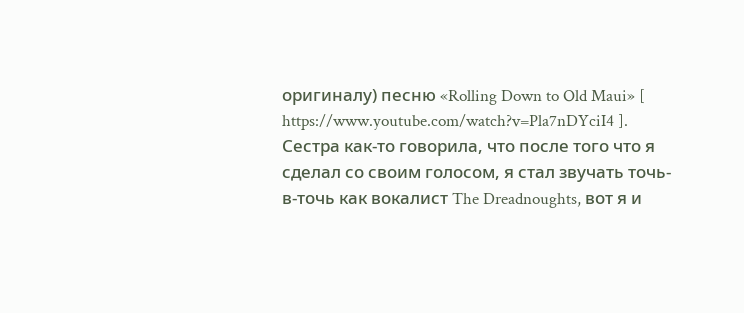оригиналу) песню «Rolling Down to Old Maui» [ https://www.youtube.com/watch?v=Pla7nDYciI4 ]. Сестра как-то говорила, что после того что я сделал со своим голосом, я стал звучать точь-в-точь как вокалист The Dreadnoughts, вот я и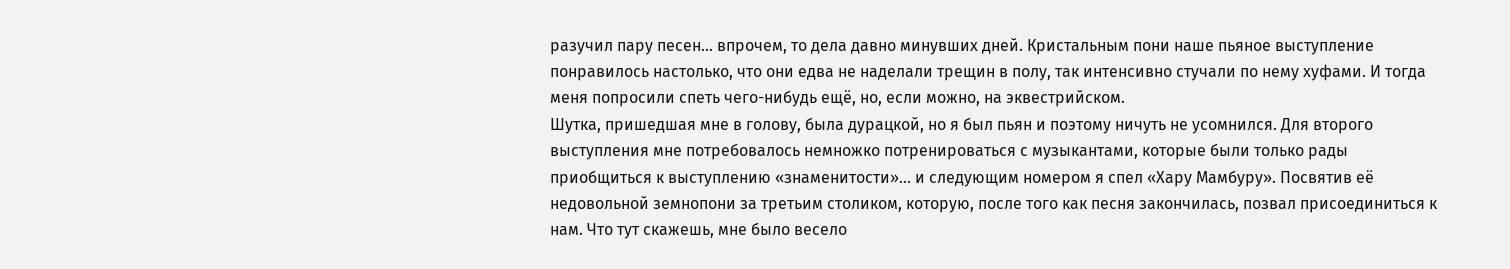разучил пару песен… впрочем, то дела давно минувших дней. Кристальным пони наше пьяное выступление понравилось настолько, что они едва не наделали трещин в полу, так интенсивно стучали по нему хуфами. И тогда меня попросили спеть чего-нибудь ещё, но, если можно, на эквестрийском.
Шутка, пришедшая мне в голову, была дурацкой, но я был пьян и поэтому ничуть не усомнился. Для второго выступления мне потребовалось немножко потренироваться с музыкантами, которые были только рады приобщиться к выступлению «знаменитости»… и следующим номером я спел «Хару Мамбуру». Посвятив её недовольной земнопони за третьим столиком, которую, после того как песня закончилась, позвал присоединиться к нам. Что тут скажешь, мне было весело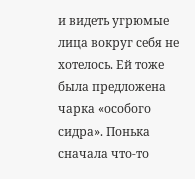и видеть угрюмые лица вокруг себя не хотелось. Ей тоже была предложена чарка «особого сидра». Понька сначала что-то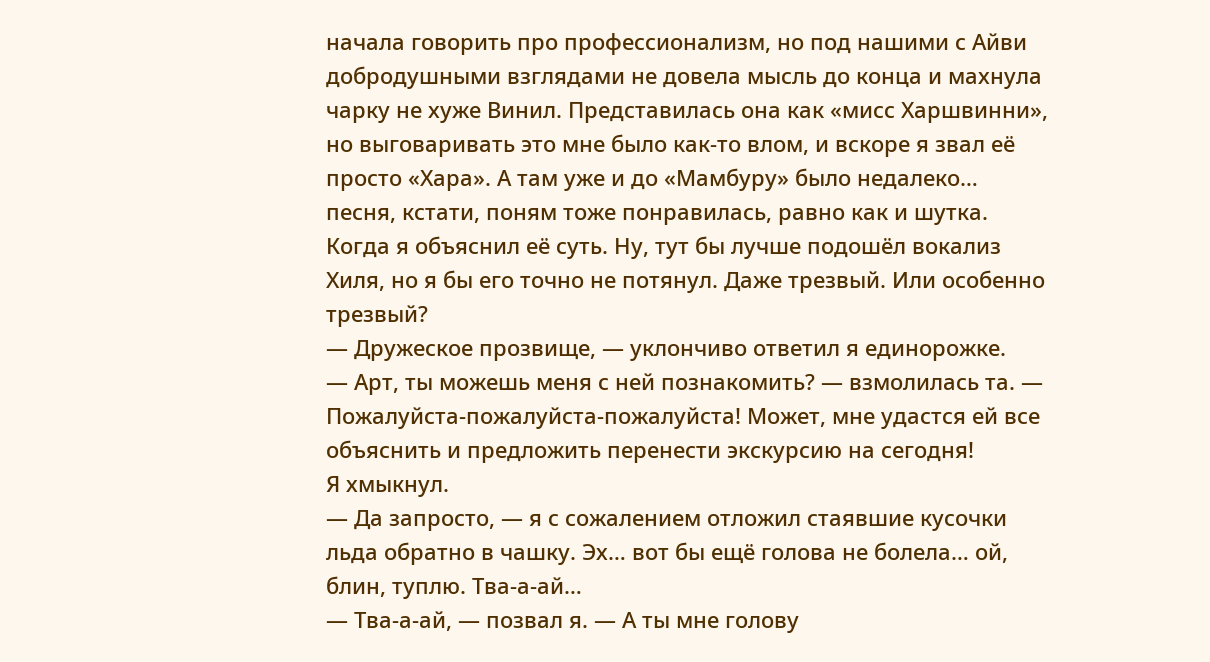начала говорить про профессионализм, но под нашими с Айви добродушными взглядами не довела мысль до конца и махнула чарку не хуже Винил. Представилась она как «мисс Харшвинни», но выговаривать это мне было как-то влом, и вскоре я звал её просто «Хара». А там уже и до «Мамбуру» было недалеко… песня, кстати, поням тоже понравилась, равно как и шутка. Когда я объяснил её суть. Ну, тут бы лучше подошёл вокализ Хиля, но я бы его точно не потянул. Даже трезвый. Или особенно трезвый?
— Дружеское прозвище, — уклончиво ответил я единорожке.
— Арт, ты можешь меня с ней познакомить? — взмолилась та. — Пожалуйста-пожалуйста-пожалуйста! Может, мне удастся ей все объяснить и предложить перенести экскурсию на сегодня!
Я хмыкнул.
— Да запросто, — я с сожалением отложил стаявшие кусочки льда обратно в чашку. Эх… вот бы ещё голова не болела… ой, блин, туплю. Тва-а-ай…
— Тва-а-ай, — позвал я. — А ты мне голову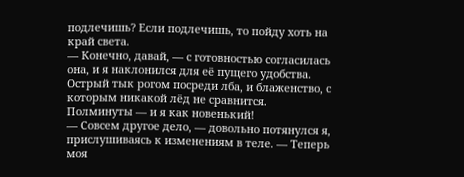подлечишь? Если подлечишь, то пойду хоть на край света.
— Конечно, давай, — с готовностью согласилась она, и я наклонился для её пущего удобства. Острый тык рогом посреди лба, и блаженство, с которым никакой лёд не сравнится. Полминуты — и я как новенький!
— Совсем другое дело, — довольно потянулся я, прислушиваясь к изменениям в теле. — Теперь моя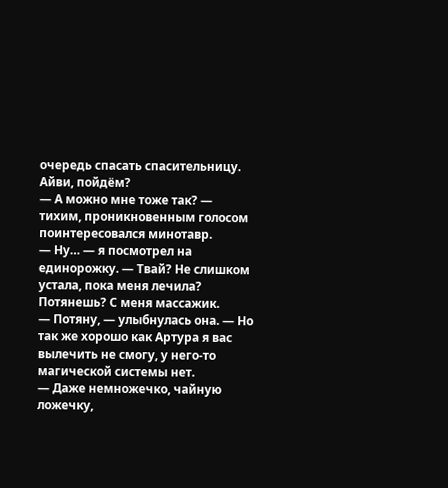очередь спасать спасительницу. Айви, пойдём?
— А можно мне тоже так? — тихим, проникновенным голосом поинтересовался минотавр.
— Ну… — я посмотрел на единорожку. — Твай? Не слишком устала, пока меня лечила? Потянешь? С меня массажик.
— Потяну, — улыбнулась она. — Но так же хорошо как Артура я вас вылечить не смогу, у него-то магической системы нет.
— Даже немножечко, чайную ложечку,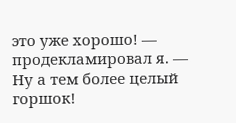это уже хорошо! — продекламировал я. — Ну а тем более целый горшок!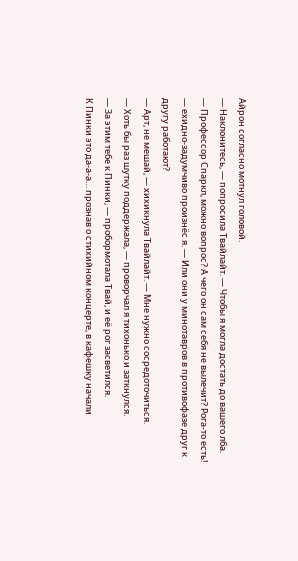Айрон согласно мотнул головой.
— Наклонитесь, — попросила Твайлайт. — Чтобы я могла достать до вашего лба.
— Профессор Спаркл, можно вопрос? А чего он сам себя не вылечит? Рога-то есть! — ехидно-задумчиво произнёс я. — Или они у минотавров в противофазе друг к другу работают?
— Арт, не мешай, — хихикнула Твайлайт. — Мне нужно сосредоточиться.
— Хоть бы раз шутку поддержала, — проворчал я тихонько и заткнулся.
— За этим тебе к Пинки, — пробормотала Твай, и её рог засветился.
К Пинки это да-а-а… прознав о стихийном концерте, в кафешку начали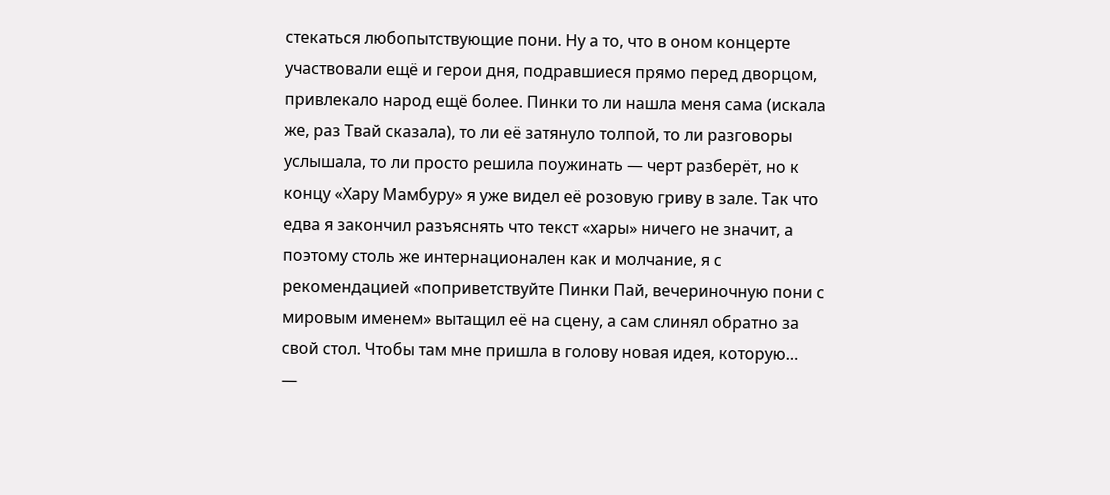стекаться любопытствующие пони. Ну а то, что в оном концерте участвовали ещё и герои дня, подравшиеся прямо перед дворцом, привлекало народ ещё более. Пинки то ли нашла меня сама (искала же, раз Твай сказала), то ли её затянуло толпой, то ли разговоры услышала, то ли просто решила поужинать — черт разберёт, но к концу «Хару Мамбуру» я уже видел её розовую гриву в зале. Так что едва я закончил разъяснять что текст «хары» ничего не значит, а поэтому столь же интернационален как и молчание, я с рекомендацией «поприветствуйте Пинки Пай, вечериночную пони с мировым именем» вытащил её на сцену, а сам слинял обратно за свой стол. Чтобы там мне пришла в голову новая идея, которую…
—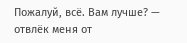Пожалуй, всё. Вам лучше? — отвлёк меня от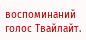воспоминаний голос Твайлайт.